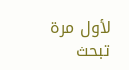لأول مرة تبحث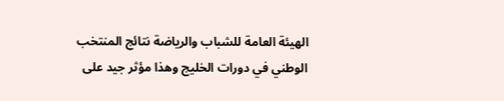الهيئة العامة للشباب والرياضة نتائج المنتخب الوطني في دورات الخليج وهذا مؤثر جيد على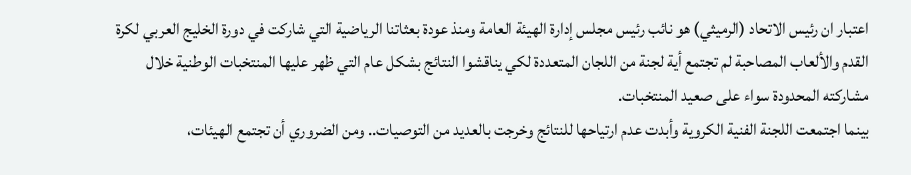اعتبار ان رئيس الاتحاد (الرميثي) هو نائب رئيس مجلس إدارة الهيئة العامة ومنذ عودة بعثاتنا الرياضية التي شاركت في دورة الخليج العربي لكرة القدم والألعاب المصاحبة لم تجتمع أية لجنة من اللجان المتعددة لكي يناقشوا النتائج بشكل عام التي ظهر عليها المنتخبات الوطنية خلال مشاركته المحدودة سواء على صعيد المنتخبات.
بينما اجتمعت اللجنة الفنية الكروية وأبدت عدم ارتياحها للنتائج وخرجت بالعديد من التوصيات.. ومن الضروري أن تجتمع الهيئات،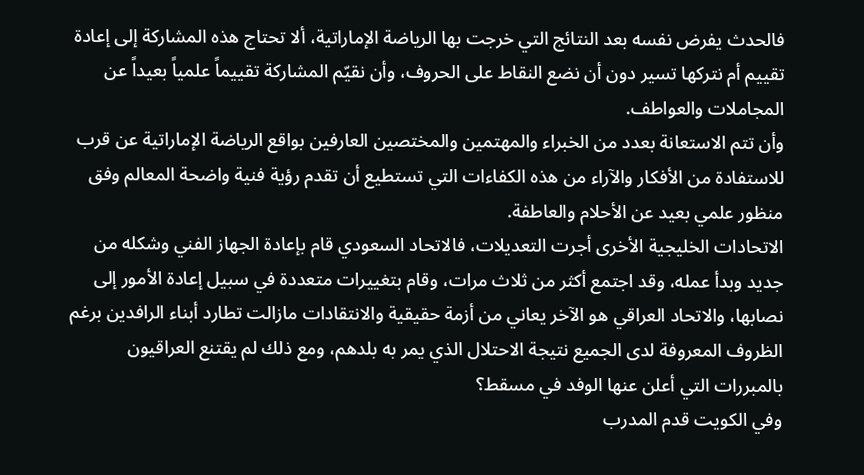فالحدث يفرض نفسه بعد النتائج التي خرجت بها الرياضة الإماراتية، ألا تحتاج هذه المشاركة إلى إعادة تقييم أم نتركها تسير دون أن نضع النقاط على الحروف، وأن نقيّم المشاركة تقييماً علمياً بعيداً عن المجاملات والعواطف.
وأن تتم الاستعانة بعدد من الخبراء والمهتمين والمختصين العارفين بواقع الرياضة الإماراتية عن قرب للاستفادة من الأفكار والآراء من هذه الكفاءات التي تستطيع أن تقدم رؤية فنية واضحة المعالم وفق منظور علمي بعيد عن الأحلام والعاطفة.
الاتحادات الخليجية الأخرى أجرت التعديلات، فالاتحاد السعودي قام بإعادة الجهاز الفني وشكله من جديد وبدأ عمله، وقد اجتمع أكثر من ثلاث مرات، وقام بتغييرات متعددة في سبيل إعادة الأمور إلى نصابها، والاتحاد العراقي هو الآخر يعاني من أزمة حقيقية والانتقادات مازالت تطارد أبناء الرافدين برغم الظروف المعروفة لدى الجميع نتيجة الاحتلال الذي يمر به بلدهم، ومع ذلك لم يقتنع العراقيون بالمبررات التي أعلن عنها الوفد في مسقط؟
وفي الكويت قدم المدرب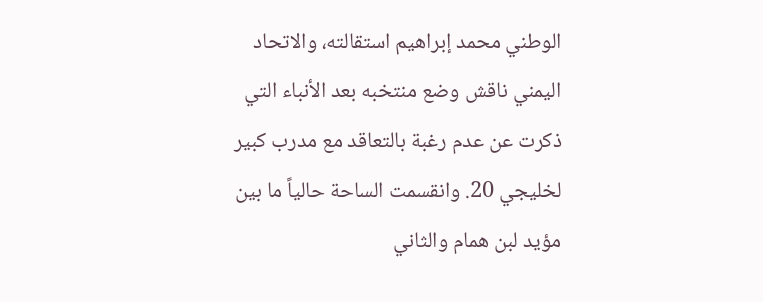الوطني محمد إبراهيم استقالته، والاتحاد اليمني ناقش وضع منتخبه بعد الأنباء التي ذكرت عن عدم رغبة بالتعاقد مع مدرب كبير لخليجي 20. وانقسمت الساحة حالياً ما بين مؤيد لبن همام والثاني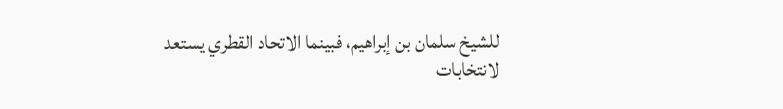للشيخ سلمان بن إبراهيم، فبينما الاتحاد القطري يستعد لانتخابات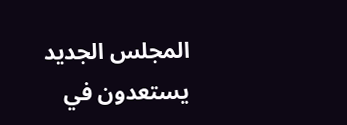المجلس الجديد يستعدون في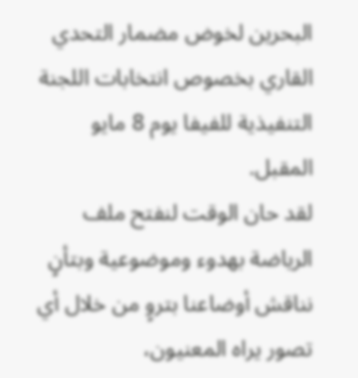البحرين لخوض مضمار التحدي القاري بخصوص انتخابات اللجنة التنفيذية للفيفا يوم 8 مايو المقبل.
لقد حان الوقت لنفتح ملف الرياضة بهدوء وموضوعية وبتأنٍ نناقش أوضاعنا بتروٍ من خلال أي تصور يراه المعنيون،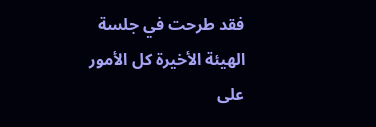فقد طرحت في جلسة الهيئة الأخيرة كل الأمور على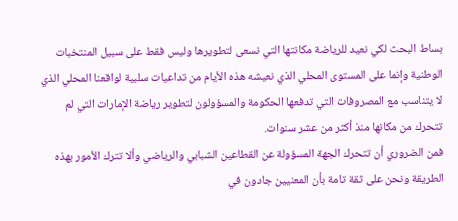بساط البحث لكي نعيد للرياضة مكانتها التي نسعى لتطويرها وليس فقط على سبيل المنتخبات الوطنية وإنما على المستوى المحلي الذي نعيشه هذه الأيام من تداعيات سلبية لواقعنا المحلي الذي لا يتناسب مع المصروفات التي تدفعها الحكومة والمسؤولون لتطوير رياضة الإمارات التي لم تتحرك من مكانها منذ أكثر من عشر سنوات.
فمن الضروري أن تتحرك الجهة المسؤولة عن القطاعين الشبابي والرياضي وألا تترك الأمور بهذه الطريقة ونحن على ثقة تامة بأن المعنيين جادون في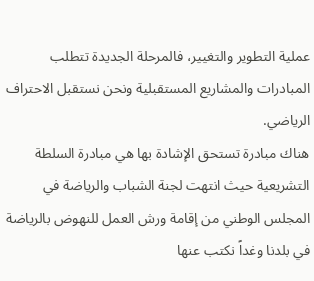عملية التطوير والتغيير، فالمرحلة الجديدة تتطلب المبادرات والمشاريع المستقبلية ونحن نستقبل الاحتراف الرياضي.
هناك مبادرة تستحق الإشادة بها هي مبادرة السلطة التشريعية حيث انتهت لجنة الشباب والرياضة في المجلس الوطني من إقامة ورش العمل للنهوض بالرياضة في بلدنا وغداً نكتب عنها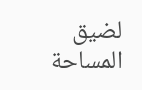لضيق المساحة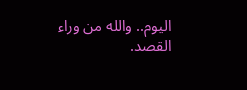اليوم.. والله من وراء القصد.